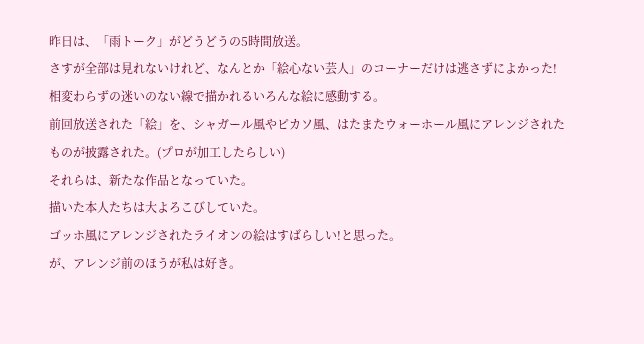昨日は、「雨トーク」がどうどうの5時間放送。
さすが全部は見れないけれど、なんとか「絵心ない芸人」のコーナーだけは逃さずによかった!
相変わらずの迷いのない線で描かれるいろんな絵に感動する。
前回放送された「絵」を、シャガール風やピカソ風、はたまたウォーホール風にアレンジされたものが披露された。(プロが加工したらしい)
それらは、新たな作品となっていた。
描いた本人たちは大よろこびしていた。
ゴッホ風にアレンジされたライオンの絵はすばらしい!と思った。
が、アレンジ前のほうが私は好き。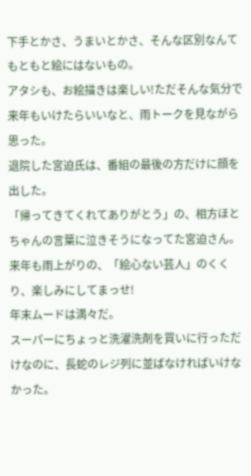下手とかさ、うまいとかさ、そんな区別なんてもともと絵にはないもの。
アタシも、お絵描きは楽しい!ただそんな気分で来年もいけたらいいなと、雨トークを見ながら思った。
退院した宮迫氏は、番組の最後の方だけに顔を出した。
「帰ってきてくれてありがとう」の、相方ほとちゃんの言葉に泣きそうになってた宮迫さん。
来年も雨上がりの、「絵心ない芸人」のくくり、楽しみにしてまっせ!
年末ムードは満々だ。
スーパーにちょっと洗濯洗剤を買いに行っただけなのに、長蛇のレジ列に並ばなければいけなかった。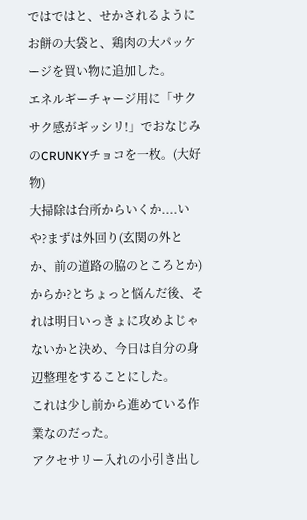ではではと、せかされるようにお餅の大袋と、鶏肉の大パッケージを買い物に追加した。
エネルギーチャージ用に「サクサク感がギッシリ!」でおなじみのCRUNKYチョコを一枚。(大好物)
大掃除は台所からいくか....いや?まずは外回り(玄関の外とか、前の道路の脇のところとか)からか?とちょっと悩んだ後、それは明日いっきょに攻めよじゃないかと決め、今日は自分の身辺整理をすることにした。
これは少し前から進めている作業なのだった。
アクセサリー入れの小引き出し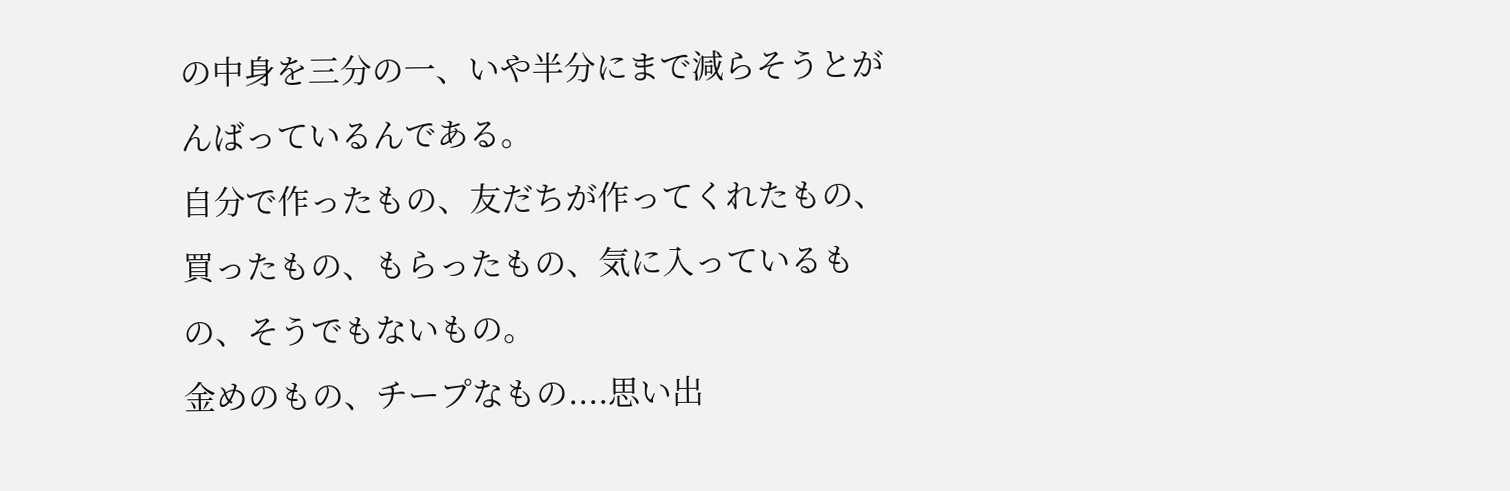の中身を三分の一、いや半分にまで減らそうとがんばっているんである。
自分で作ったもの、友だちが作ってくれたもの、買ったもの、もらったもの、気に入っているもの、そうでもないもの。
金めのもの、チープなもの....思い出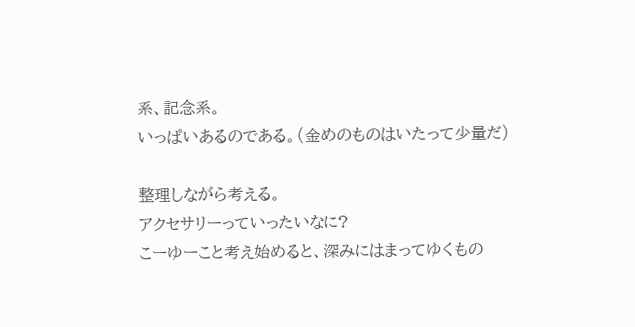系、記念系。
いっぱいあるのである。(金めのものはいたって少量だ)

整理しながら考える。
アクセサリーっていったいなに?
こーゆーこと考え始めると、深みにはまってゆくもの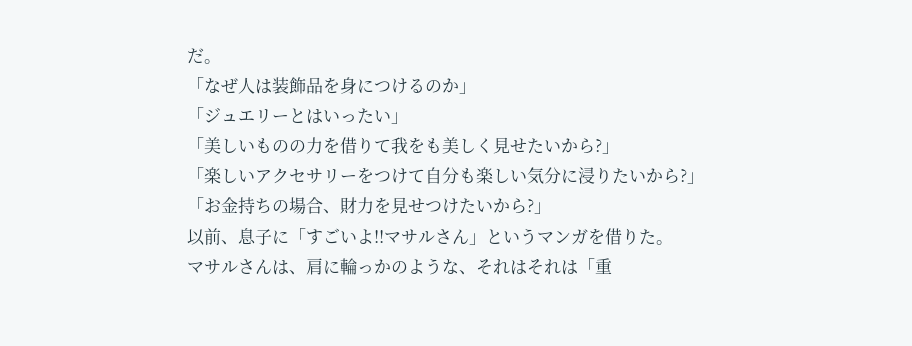だ。
「なぜ人は装飾品を身につけるのか」
「ジュエリーとはいったい」
「美しいものの力を借りて我をも美しく見せたいから?」
「楽しいアクセサリーをつけて自分も楽しい気分に浸りたいから?」
「お金持ちの場合、財力を見せつけたいから?」
以前、息子に「すごいよ!!マサルさん」というマンガを借りた。
マサルさんは、肩に輪っかのような、それはそれは「重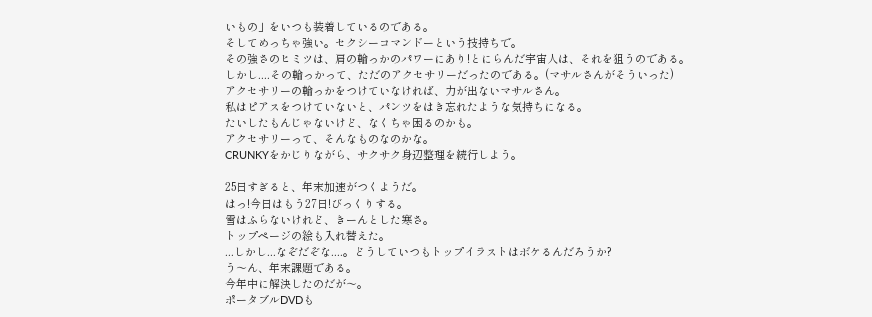いもの」をいつも装着しているのである。
そしてめっちゃ強い。セクシーコマンドーという技持ちで。
その強さのヒミツは、肩の輪っかのパワーにあり!とにらんだ宇宙人は、それを狙うのである。
しかし....その輪っかって、ただのアクセサリーだったのである。(マサルさんがそういった)
アクセサリーの輪っかをつけていなければ、力が出ないマサルさん。
私はピアスをつけていないと、パンツをはき忘れたような気持ちになる。
たいしたもんじゃないけど、なくちゃ困るのかも。
アクセサリーって、そんなものなのかな。
CRUNKYをかじりながら、サクサク身辺整理を続行しよう。

25日すぎると、年末加速がつくようだ。
はっ!今日はもう27日!びっくりする。
雪はふらないけれど、きーんとした寒さ。
トップページの絵も入れ替えた。
...しかし...なぞだぞな....。どうしていつもトップイラストはボケるんだろうか?
う〜ん、年末課題である。
今年中に解決したのだが〜。
ポータブルDVDも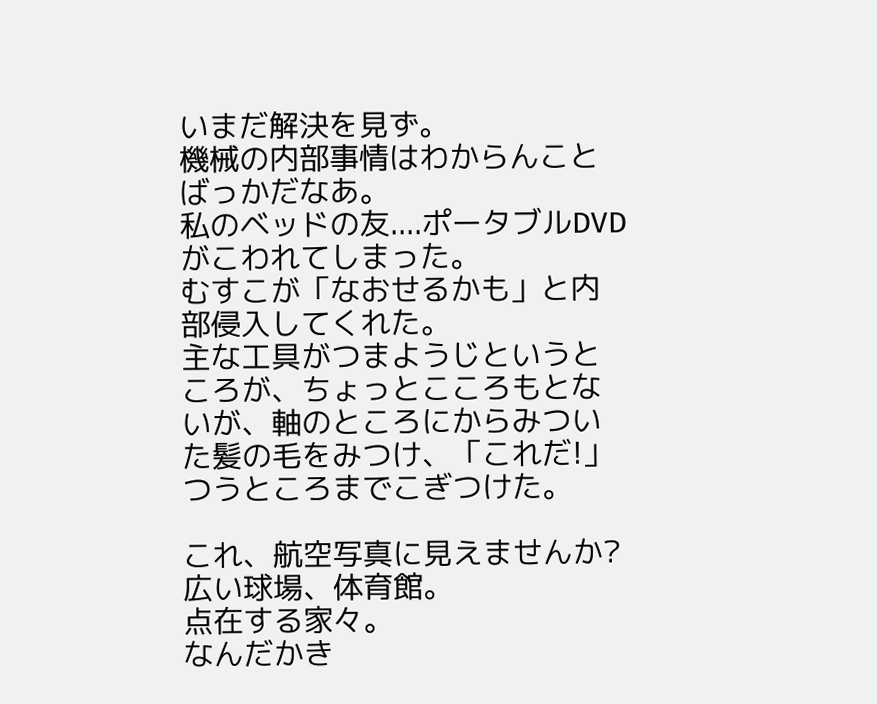いまだ解決を見ず。
機械の内部事情はわからんことばっかだなあ。
私のベッドの友....ポータブルDVDがこわれてしまった。
むすこが「なおせるかも」と内部侵入してくれた。
主な工具がつまようじというところが、ちょっとこころもとないが、軸のところにからみついた髪の毛をみつけ、「これだ!」つうところまでこぎつけた。

これ、航空写真に見えませんか?
広い球場、体育館。
点在する家々。
なんだかき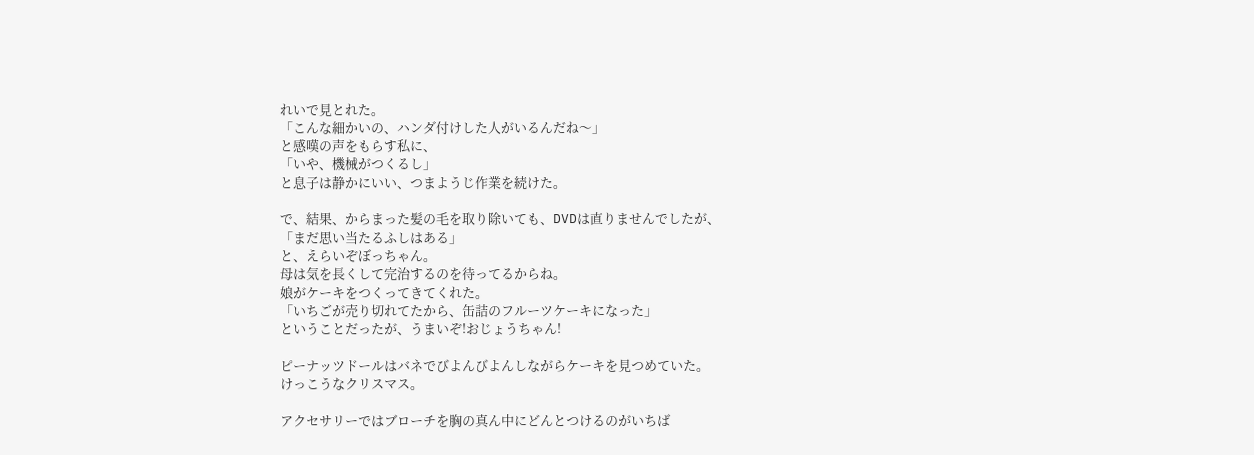れいで見とれた。
「こんな細かいの、ハンダ付けした人がいるんだね〜」
と感嘆の声をもらす私に、
「いや、機械がつくるし」
と息子は静かにいい、つまようじ作業を続けた。

で、結果、からまった髪の毛を取り除いても、DVDは直りませんでしたが、
「まだ思い当たるふしはある」
と、えらいぞぼっちゃん。
母は気を長くして完治するのを待ってるからね。
娘がケーキをつくってきてくれた。
「いちごが売り切れてたから、缶詰のフルーツケーキになった」
ということだったが、うまいぞ!おじょうちゃん!

ピーナッツドールはバネでびよんびよんしながらケーキを見つめていた。
けっこうなクリスマス。

アクセサリーではブローチを胸の真ん中にどんとつけるのがいちば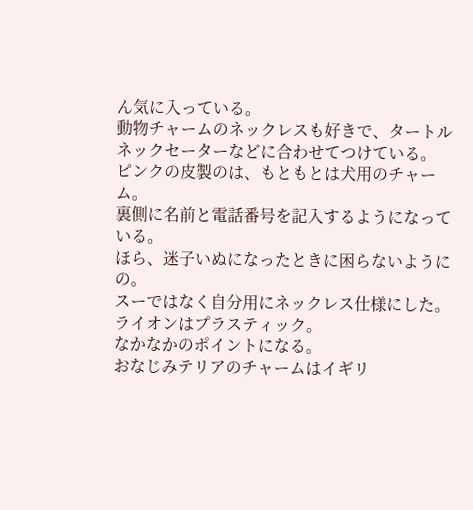ん気に入っている。
動物チャームのネックレスも好きで、タートルネックセーターなどに合わせてつけている。
ピンクの皮製のは、もともとは犬用のチャーム。
裏側に名前と電話番号を記入するようになっている。
ほら、迷子いぬになったときに困らないようにの。
スーではなく自分用にネックレス仕様にした。
ライオンはプラスティック。
なかなかのポイントになる。
おなじみテリアのチャームはイギリ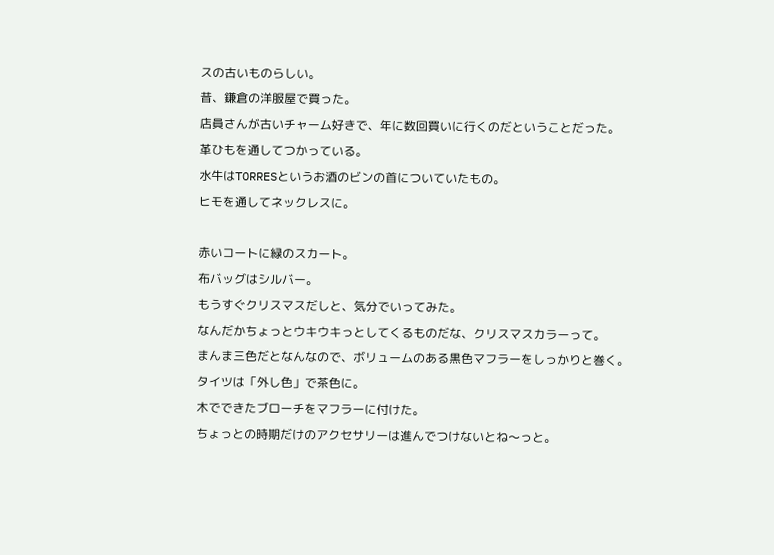スの古いものらしい。
昔、鎌倉の洋服屋で買った。
店員さんが古いチャーム好きで、年に数回買いに行くのだということだった。
革ひもを通してつかっている。
水牛はTORRESというお酒のビンの首についていたもの。
ヒモを通してネックレスに。

赤いコートに緑のスカート。
布バッグはシルバー。
もうすぐクリスマスだしと、気分でいってみた。
なんだかちょっとウキウキっとしてくるものだな、クリスマスカラーって。
まんま三色だとなんなので、ボリュームのある黒色マフラーをしっかりと巻く。
タイツは「外し色」で茶色に。
木でできたブローチをマフラーに付けた。
ちょっとの時期だけのアクセサリーは進んでつけないとね〜っと。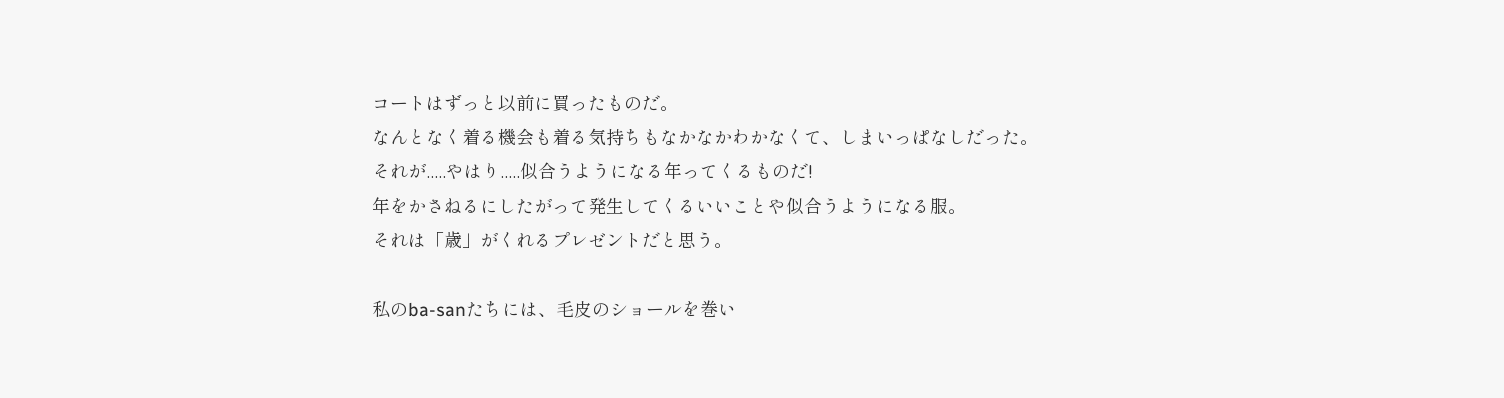コートはずっと以前に買ったものだ。
なんとなく着る機会も着る気持ちもなかなかわかなくて、しまいっぱなしだった。
それが.....やはり.....似合うようになる年ってくるものだ!
年をかさねるにしたがって発生してくるいいことや似合うようになる服。
それは「歳」がくれるプレゼントだと思う。

私のba-sanたちには、毛皮のショールを巻い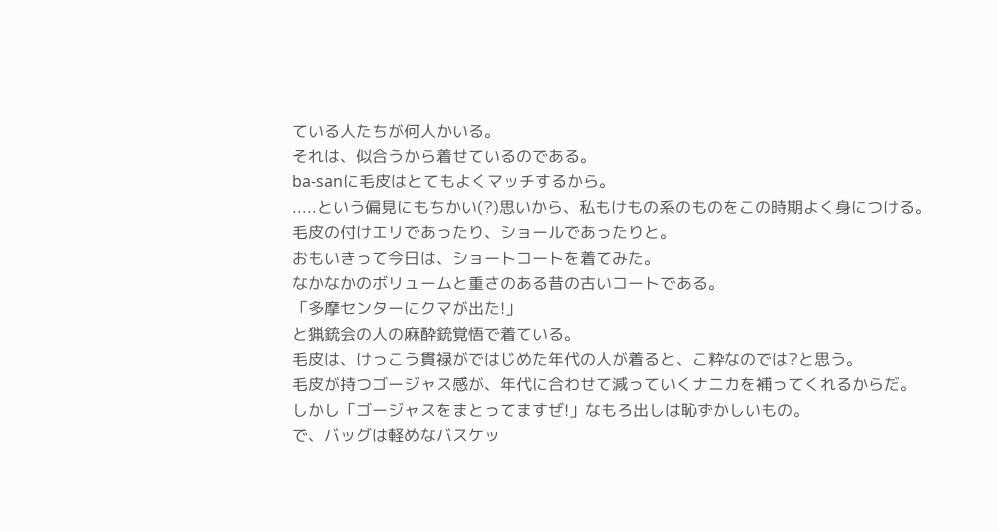ている人たちが何人かいる。
それは、似合うから着せているのである。
ba-sanに毛皮はとてもよくマッチするから。
.....という偏見にもちかい(?)思いから、私もけもの系のものをこの時期よく身につける。
毛皮の付けエリであったり、ショールであったりと。
おもいきって今日は、ショートコートを着てみた。
なかなかのボリュームと重さのある昔の古いコートである。
「多摩センターにクマが出た!」
と猟銃会の人の麻酔銃覚悟で着ている。
毛皮は、けっこう貫禄がではじめた年代の人が着ると、こ粋なのでは?と思う。
毛皮が持つゴージャス感が、年代に合わせて減っていくナニカを補ってくれるからだ。
しかし「ゴージャスをまとってますぜ!」なもろ出しは恥ずかしいもの。
で、バッグは軽めなバスケッ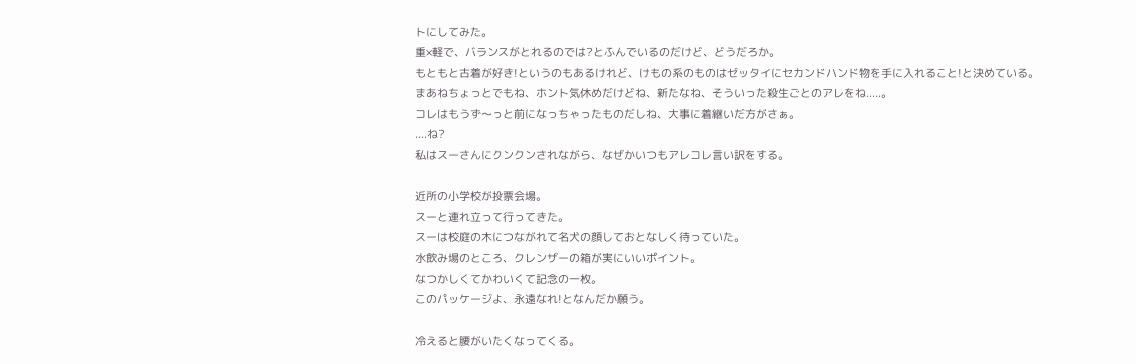トにしてみた。
重×軽で、バランスがとれるのでは?とふんでいるのだけど、どうだろか。
もともと古着が好き!というのもあるけれど、けもの系のものはゼッタイにセカンドハンド物を手に入れること!と決めている。
まあねちょっとでもね、ホント気休めだけどね、新たなね、そういった殺生ごとのアレをね.....。
コレはもうず〜っと前になっちゃったものだしね、大事に着継いだ方がさぁ。
....ね?
私はスーさんにクンクンされながら、なぜかいつもアレコレ言い訳をする。

近所の小学校が投票会場。
スーと連れ立って行ってきた。
スーは校庭の木につながれて名犬の顔しておとなしく待っていた。
水飲み場のところ、クレンザーの箱が実にいいポイント。
なつかしくてかわいくて記念の一枚。
このパッケージよ、永遠なれ!となんだか願う。

冷えると腰がいたくなってくる。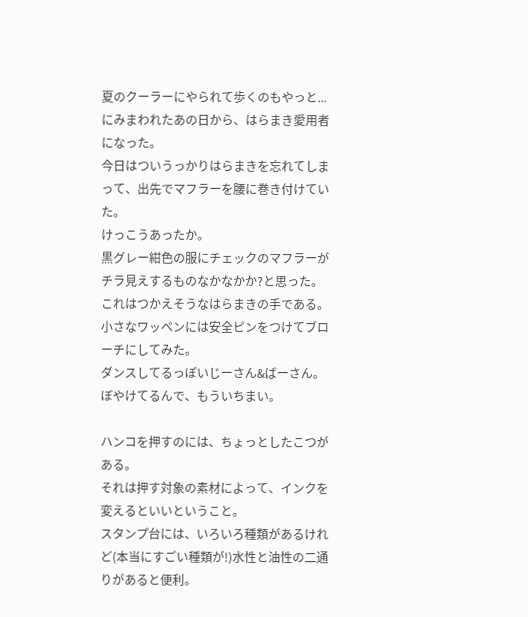夏のクーラーにやられて歩くのもやっと...にみまわれたあの日から、はらまき愛用者になった。
今日はついうっかりはらまきを忘れてしまって、出先でマフラーを腰に巻き付けていた。
けっこうあったか。
黒グレー紺色の服にチェックのマフラーがチラ見えするものなかなかか?と思った。
これはつかえそうなはらまきの手である。
小さなワッペンには安全ピンをつけてブローチにしてみた。
ダンスしてるっぽいじーさん&ばーさん。
ぼやけてるんで、もういちまい。

ハンコを押すのには、ちょっとしたこつがある。
それは押す対象の素材によって、インクを変えるといいということ。
スタンプ台には、いろいろ種類があるけれど(本当にすごい種類が!)水性と油性の二通りがあると便利。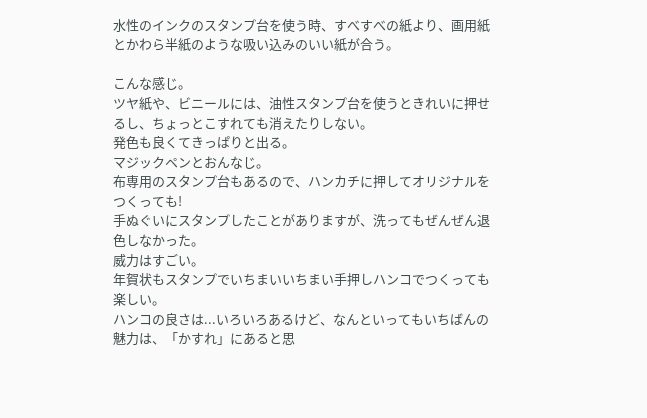水性のインクのスタンプ台を使う時、すべすべの紙より、画用紙とかわら半紙のような吸い込みのいい紙が合う。

こんな感じ。
ツヤ紙や、ビニールには、油性スタンプ台を使うときれいに押せるし、ちょっとこすれても消えたりしない。
発色も良くてきっぱりと出る。
マジックペンとおんなじ。
布専用のスタンプ台もあるので、ハンカチに押してオリジナルをつくっても!
手ぬぐいにスタンプしたことがありますが、洗ってもぜんぜん退色しなかった。
威力はすごい。
年賀状もスタンプでいちまいいちまい手押しハンコでつくっても楽しい。
ハンコの良さは...いろいろあるけど、なんといってもいちばんの魅力は、「かすれ」にあると思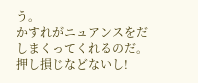う。
かすれがニュアンスをだしまくってくれるのだ。
押し損じなどないし!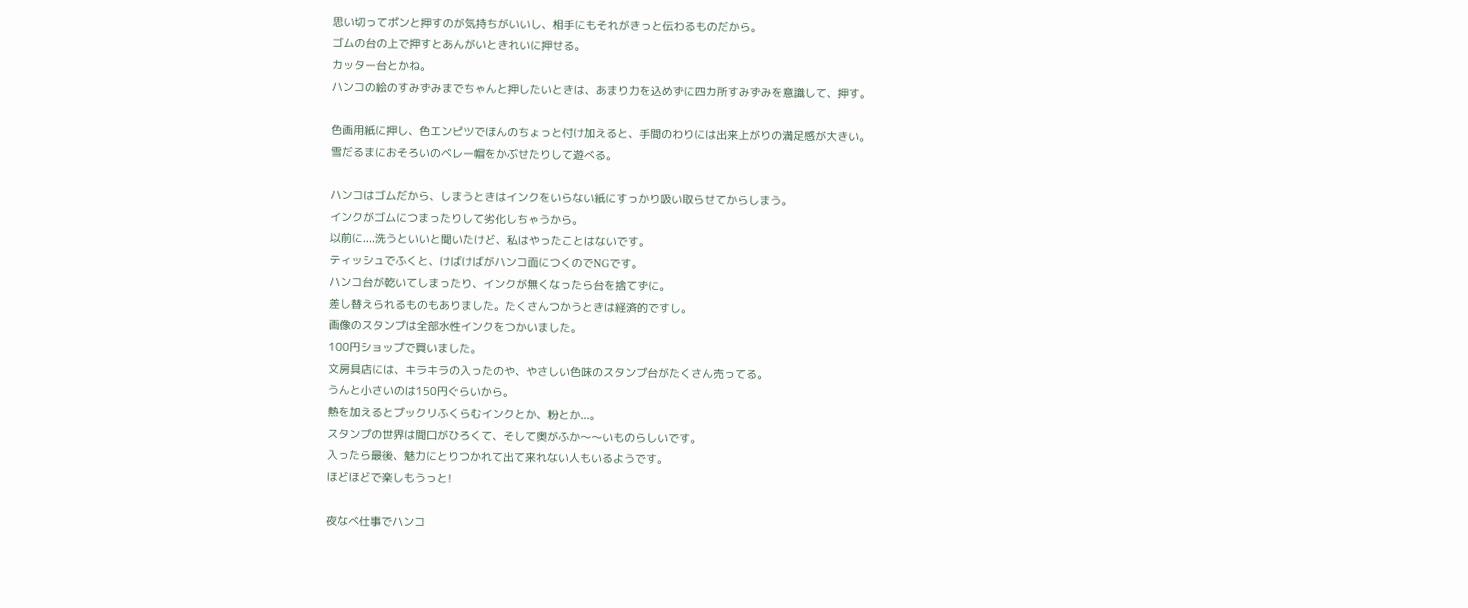思い切ってポンと押すのが気持ちがいいし、相手にもそれがきっと伝わるものだから。
ゴムの台の上で押すとあんがいときれいに押せる。
カッター台とかね。
ハンコの絵のすみずみまでちゃんと押したいときは、あまり力を込めずに四カ所すみずみを意識して、押す。

色画用紙に押し、色エンピツでほんのちょっと付け加えると、手間のわりには出来上がりの満足感が大きい。
雪だるまにおそろいのベレー帽をかぶせたりして遊べる。

ハンコはゴムだから、しまうときはインクをいらない紙にすっかり吸い取らせてからしまう。
インクがゴムにつまったりして劣化しちゃうから。
以前に....洗うといいと聞いたけど、私はやったことはないです。
ティッシュでふくと、けばけばがハンコ面につくのでNGです。
ハンコ台が乾いてしまったり、インクが無くなったら台を捨てずに。
差し替えられるものもありました。たくさんつかうときは経済的ですし。
画像のスタンプは全部水性インクをつかいました。
100円ショップで買いました。
文房具店には、キラキラの入ったのや、やさしい色味のスタンプ台がたくさん売ってる。
うんと小さいのは150円ぐらいから。
熱を加えるとプックリふくらむインクとか、粉とか...。
スタンプの世界は間口がひろくて、そして奥がふか〜〜いものらしいです。
入ったら最後、魅力にとりつかれて出て来れない人もいるようです。
ほどほどで楽しもうっと!

夜なべ仕事でハンコ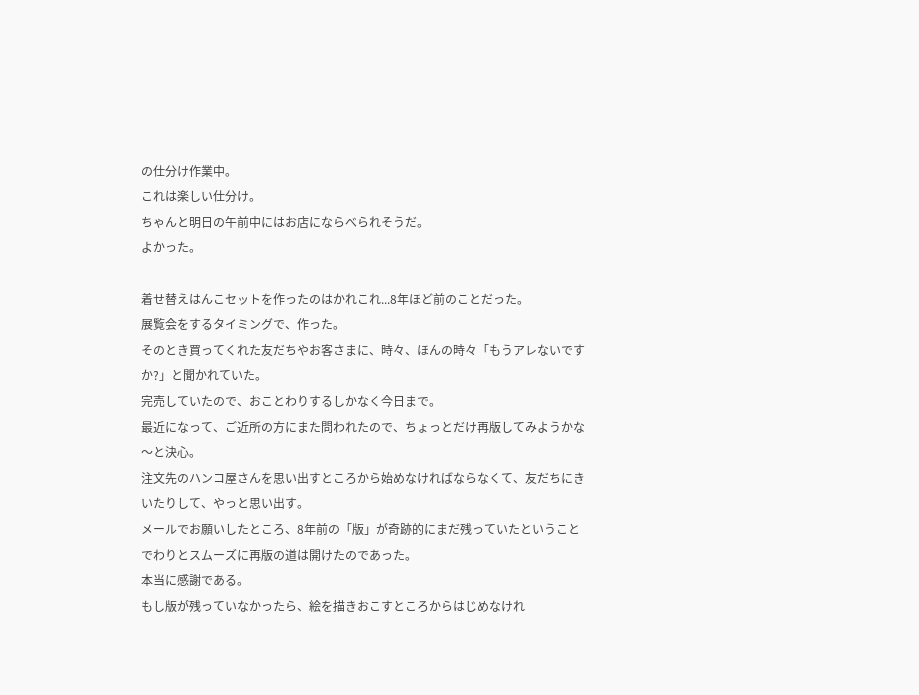の仕分け作業中。
これは楽しい仕分け。
ちゃんと明日の午前中にはお店にならべられそうだ。
よかった。

着せ替えはんこセットを作ったのはかれこれ...8年ほど前のことだった。
展覧会をするタイミングで、作った。
そのとき買ってくれた友だちやお客さまに、時々、ほんの時々「もうアレないですか?」と聞かれていた。
完売していたので、おことわりするしかなく今日まで。
最近になって、ご近所の方にまた問われたので、ちょっとだけ再版してみようかな〜と決心。
注文先のハンコ屋さんを思い出すところから始めなければならなくて、友だちにきいたりして、やっと思い出す。
メールでお願いしたところ、8年前の「版」が奇跡的にまだ残っていたということでわりとスムーズに再版の道は開けたのであった。
本当に感謝である。
もし版が残っていなかったら、絵を描きおこすところからはじめなけれ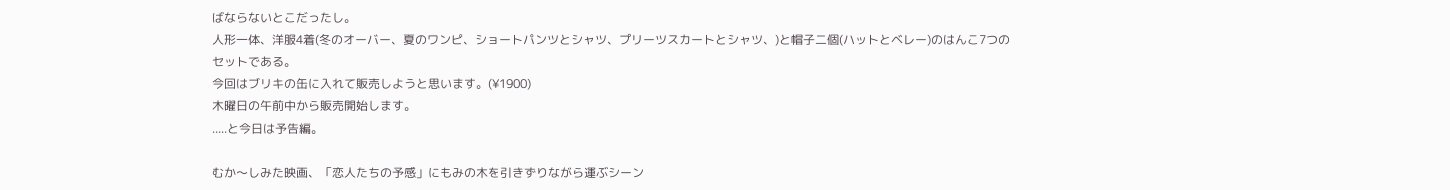ばならないとこだったし。
人形一体、洋服4着(冬のオーバー、夏のワンピ、ショートパンツとシャツ、プリーツスカートとシャツ、)と帽子二個(ハットとベレー)のはんこ7つのセットである。
今回はブリキの缶に入れて販売しようと思います。(¥1900)
木曜日の午前中から販売開始します。
.....と今日は予告編。

むか〜しみた映画、「恋人たちの予感」にもみの木を引きずりながら運ぶシーン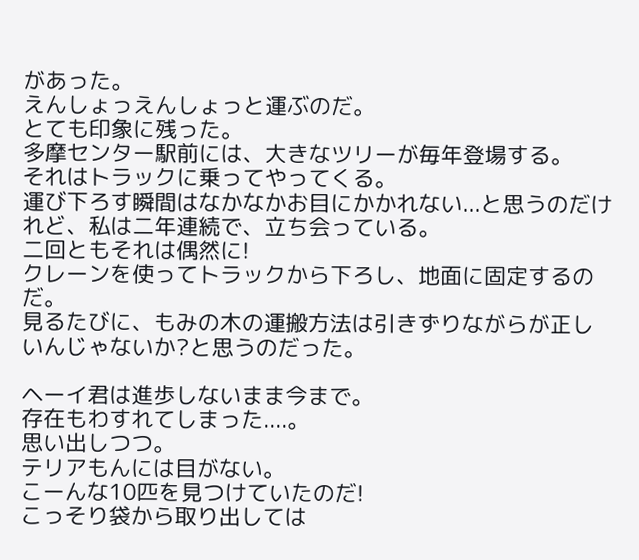があった。
えんしょっえんしょっと運ぶのだ。
とても印象に残った。
多摩センター駅前には、大きなツリーが毎年登場する。
それはトラックに乗ってやってくる。
運び下ろす瞬間はなかなかお目にかかれない...と思うのだけれど、私は二年連続で、立ち会っている。
二回ともそれは偶然に!
クレーンを使ってトラックから下ろし、地面に固定するのだ。
見るたびに、もみの木の運搬方法は引きずりながらが正しいんじゃないか?と思うのだった。

ヘーイ君は進歩しないまま今まで。
存在もわすれてしまった....。
思い出しつつ。
テリアもんには目がない。
こーんな10匹を見つけていたのだ!
こっそり袋から取り出しては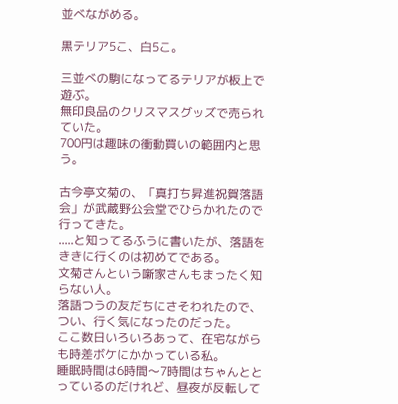並べながめる。

黒テリア5こ、白5こ。

三並べの駒になってるテリアが板上で遊ぶ。
無印良品のクリスマスグッズで売られていた。
700円は趣味の衝動買いの範囲内と思う。

古今亭文菊の、「真打ち昇進祝賀落語会」が武蔵野公会堂でひらかれたので行ってきた。
.....と知ってるふうに書いたが、落語をききに行くのは初めてである。
文菊さんという噺家さんもまったく知らない人。
落語つうの友だちにさそわれたので、つい、行く気になったのだった。
ここ数日いろいろあって、在宅ながらも時差ボケにかかっている私。
睡眠時間は6時間〜7時間はちゃんととっているのだけれど、昼夜が反転して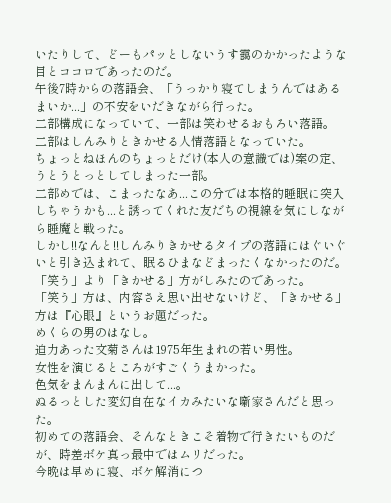いたりして、どーもパッとしないうす靄のかかったような目とココロであったのだ。
午後7時からの落語会、「うっかり寝てしまうんではあるまいか...」の不安をいだきながら行った。
二部構成になっていて、一部は笑わせるおもろい落語。
二部はしんみりときかせる人情落語となっていた。
ちょっとねほんのちょっとだけ(本人の意識では)案の定、うとうとっとしてしまった一部。
二部めでは、こまったなあ...この分では本格的睡眠に突入しちゃうかも...と誘ってくれた友だちの視線を気にしながら睡魔と戦った。
しかし!!なんと!!しんみりきかせるタイプの落語にはぐいぐいと引き込まれて、眠るひまなどまったくなかったのだ。
「笑う」より「きかせる」方がしみたのであった。
「笑う」方は、内容さえ思い出せないけど、「きかせる」方は『心眼』というお題だった。
めくらの男のはなし。
迫力あった文菊さんは1975年生まれの若い男性。
女性を演じるところがすごくうまかった。
色気をまんまんに出して...。
ぬるっとした変幻自在なイカみたいな噺家さんだと思った。
初めての落語会、そんなときこそ着物で行きたいものだが、時差ボケ真っ最中ではムリだった。
今晩は早めに寝、ボケ解消につ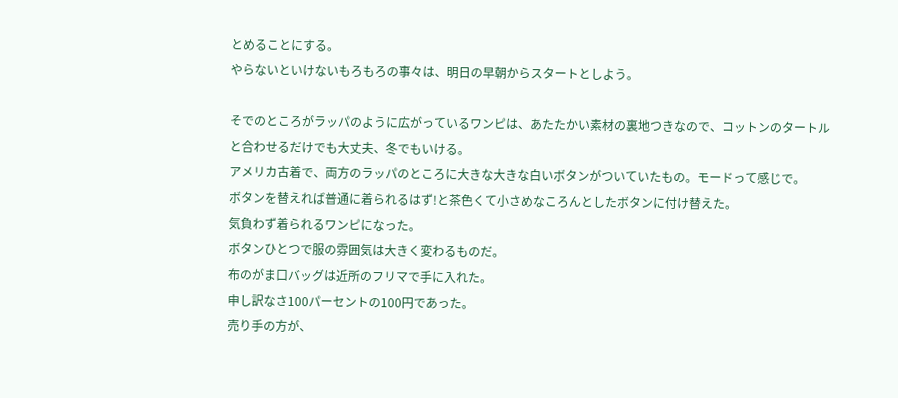とめることにする。
やらないといけないもろもろの事々は、明日の早朝からスタートとしよう。

そでのところがラッパのように広がっているワンピは、あたたかい素材の裏地つきなので、コットンのタートルと合わせるだけでも大丈夫、冬でもいける。
アメリカ古着で、両方のラッパのところに大きな大きな白いボタンがついていたもの。モードって感じで。
ボタンを替えれば普通に着られるはず!と茶色くて小さめなころんとしたボタンに付け替えた。
気負わず着られるワンピになった。
ボタンひとつで服の雰囲気は大きく変わるものだ。
布のがま口バッグは近所のフリマで手に入れた。
申し訳なさ100パーセントの100円であった。
売り手の方が、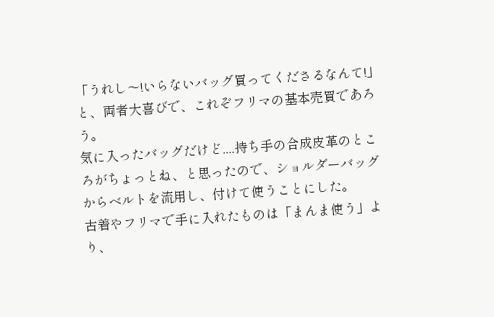「うれし〜!いらないバッグ買ってくださるなんて!」
と、両者大喜びで、これぞフリマの基本売買であろう。
気に入ったバッグだけど....持ち手の合成皮革のところがちょっとね、と思ったので、ショルダーバッグからベルトを流用し、付けて使うことにした。
古着やフリマで手に入れたものは「まんま使う」より、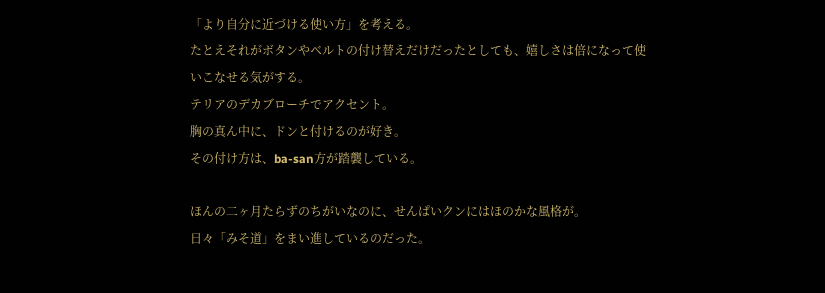「より自分に近づける使い方」を考える。
たとえそれがボタンやベルトの付け替えだけだったとしても、嬉しさは倍になって使いこなせる気がする。
テリアのデカブローチでアクセント。
胸の真ん中に、ドンと付けるのが好き。
その付け方は、ba-san方が踏襲している。

ほんの二ヶ月たらずのちがいなのに、せんぱいクンにはほのかな風格が。
日々「みそ道」をまい進しているのだった。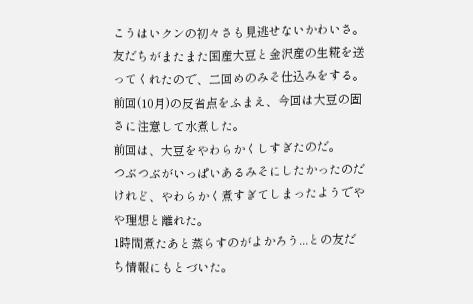こうはいクンの初々さも見逃せないかわいさ。
友だちがまたまた国産大豆と金沢産の生糀を送ってくれたので、二回めのみそ仕込みをする。
前回(10月)の反省点をふまえ、今回は大豆の固さに注意して水煮した。
前回は、大豆をやわらかくしすぎたのだ。
つぶつぶがいっぱいあるみそにしたかったのだけれど、やわらかく煮すぎてしまったようでやや理想と離れた。
1時間煮たあと蒸らすのがよかろう...との友だち情報にもとづいた。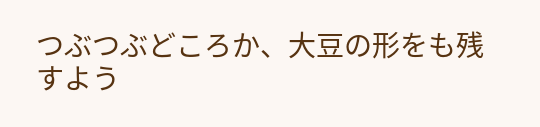つぶつぶどころか、大豆の形をも残すよう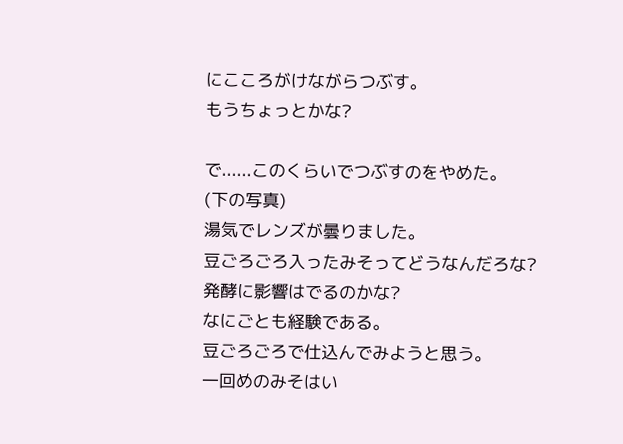にこころがけながらつぶす。
もうちょっとかな?

で......このくらいでつぶすのをやめた。
(下の写真)
湯気でレンズが曇りました。
豆ごろごろ入ったみそってどうなんだろな?
発酵に影響はでるのかな?
なにごとも経験である。
豆ごろごろで仕込んでみようと思う。
一回めのみそはい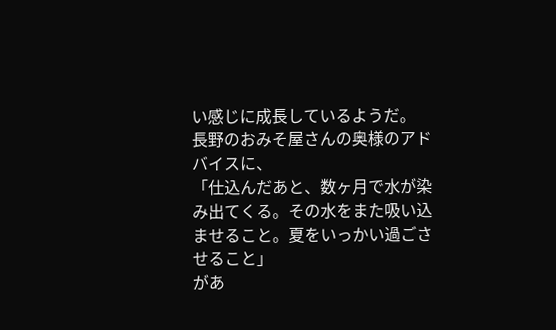い感じに成長しているようだ。
長野のおみそ屋さんの奥様のアドバイスに、
「仕込んだあと、数ヶ月で水が染み出てくる。その水をまた吸い込ませること。夏をいっかい過ごさせること」
があ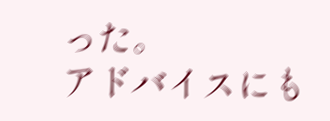った。
アドバイスにも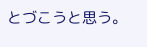とづこうと思う。